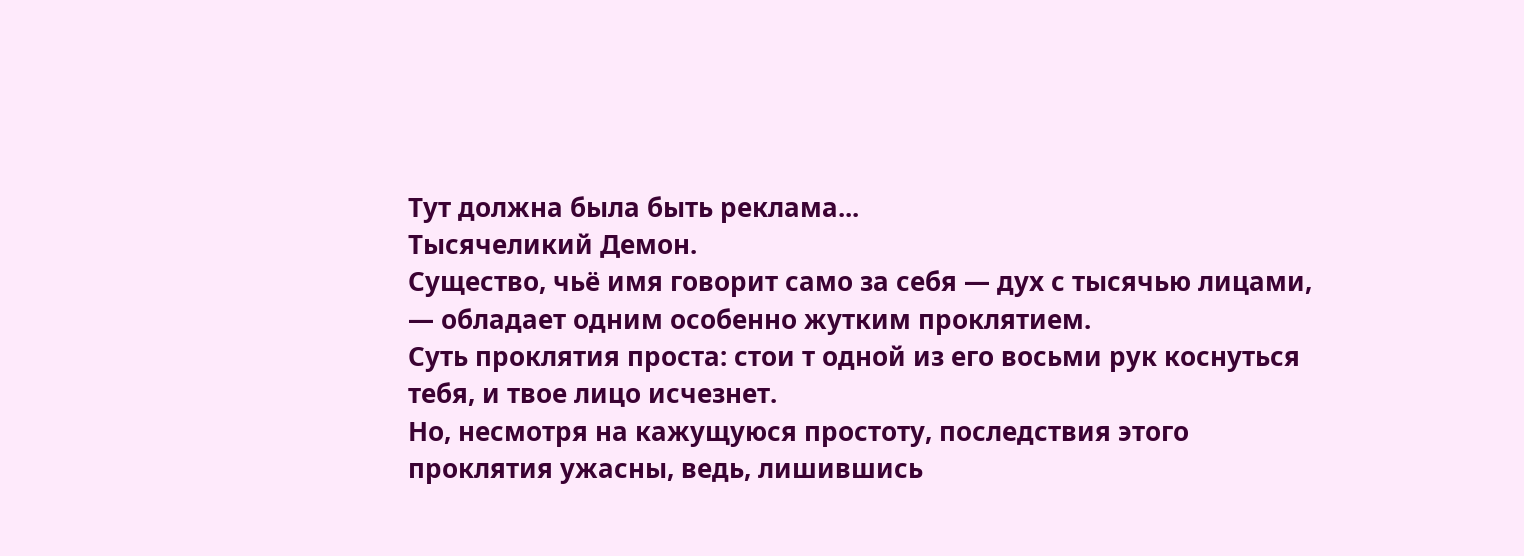Тут должна была быть реклама...
Тысячеликий Демон.
Существо, чьё имя говорит само за себя — дух с тысячью лицами, — обладает одним особенно жутким проклятием.
Суть проклятия проста: стои т одной из его восьми рук коснуться тебя, и твое лицо исчезнет.
Но, несмотря на кажущуюся простоту, последствия этого проклятия ужасны, ведь, лишившись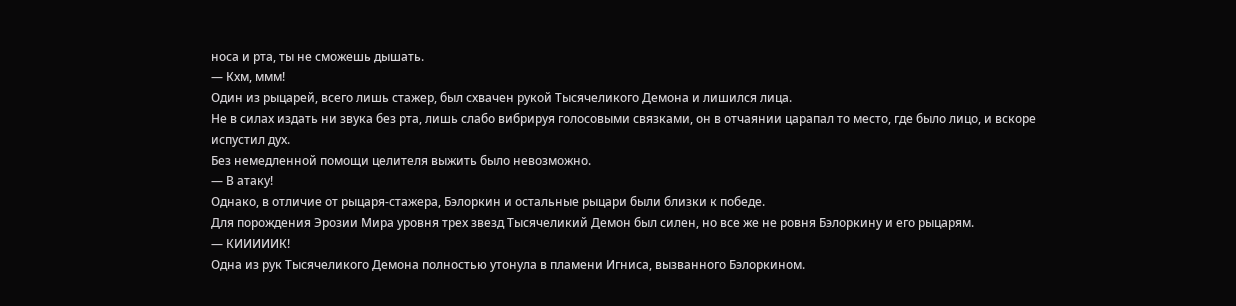носа и рта, ты не сможешь дышать.
— Кхм, ммм!
Один из рыцарей, всего лишь стажер, был схвачен рукой Тысячеликого Демона и лишился лица.
Не в силах издать ни звука без рта, лишь слабо вибрируя голосовыми связками, он в отчаянии царапал то место, где было лицо, и вскоре испустил дух.
Без немедленной помощи целителя выжить было невозможно.
— В атаку!
Однако, в отличие от рыцаря-стажера, Бэлоркин и остальные рыцари были близки к победе.
Для порождения Эрозии Мира уровня трех звезд Тысячеликий Демон был силен, но все же не ровня Бэлоркину и его рыцарям.
— КИИИИИК!
Одна из рук Тысячеликого Демона полностью утонула в пламени Игниса, вызванного Бэлоркином.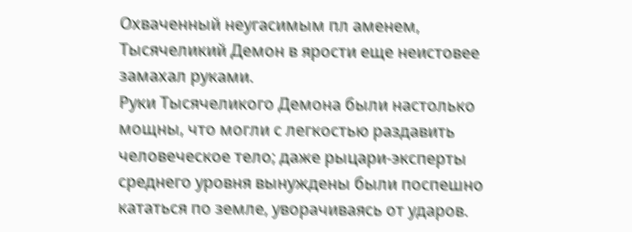Охваченный неугасимым пл аменем, Тысячеликий Демон в ярости еще неистовее замахал руками.
Руки Тысячеликого Демона были настолько мощны, что могли с легкостью раздавить человеческое тело; даже рыцари-эксперты среднего уровня вынуждены были поспешно кататься по земле, уворачиваясь от ударов.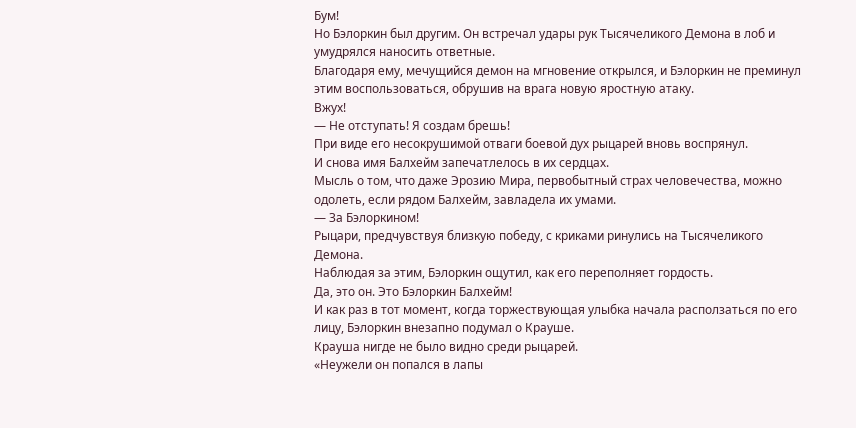Бум!
Но Бэлоркин был другим. Он встречал удары рук Тысячеликого Демона в лоб и умудрялся наносить ответные.
Благодаря ему, мечущийся демон на мгновение открылся, и Бэлоркин не преминул этим воспользоваться, обрушив на врага новую яростную атаку.
Вжух!
— Не отступать! Я создам брешь!
При виде его несокрушимой отваги боевой дух рыцарей вновь воспрянул.
И снова имя Балхейм запечатлелось в их сердцах.
Мысль о том, что даже Эрозию Мира, первобытный страх человечества, можно одолеть, если рядом Балхейм, завладела их умами.
— За Бэлоркином!
Рыцари, предчувствуя близкую победу, с криками ринулись на Тысячеликого Демона.
Наблюдая за этим, Бэлоркин ощутил, как его переполняет гордость.
Да, это он. Это Бэлоркин Балхейм!
И как раз в тот момент, когда торжествующая улыбка начала расползаться по его лицу, Бэлоркин внезапно подумал о Крауше.
Крауша нигде не было видно среди рыцарей.
«Неужели он попался в лапы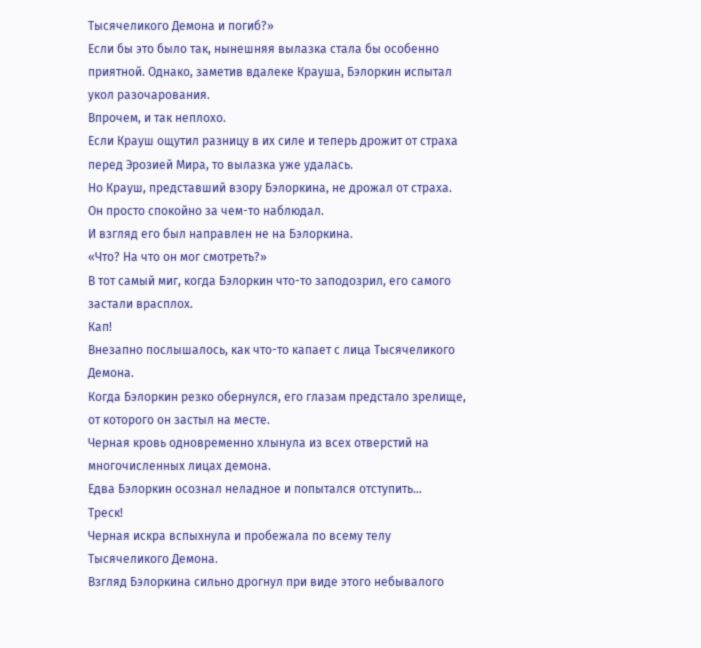Тысячеликого Демона и погиб?»
Если бы это было так, нынешняя вылазка стала бы особенно приятной. Однако, заметив вдалеке Крауша, Бэлоркин испытал укол разочарования.
Впрочем, и так неплохо.
Если Крауш ощутил разницу в их силе и теперь дрожит от страха перед Эрозией Мира, то вылазка уже удалась.
Но Крауш, представший взору Бэлоркина, не дрожал от страха.
Он просто спокойно за чем-то наблюдал.
И взгляд его был направлен не на Бэлоркина.
«Что? На что он мог смотреть?»
В тот самый миг, когда Бэлоркин что-то заподозрил, его самого застали врасплох.
Кап!
Внезапно послышалось, как что-то капает с лица Тысячеликого Демона.
Когда Бэлоркин резко обернулся, его глазам предстало зрелище, от которого он застыл на месте.
Черная кровь одновременно хлынула из всех отверстий на многочисленных лицах демона.
Едва Бэлоркин осознал неладное и попытался отступить…
Треск!
Черная искра вспыхнула и пробежала по всему телу Тысячеликого Демона.
Взгляд Бэлоркина сильно дрогнул при виде этого небывалого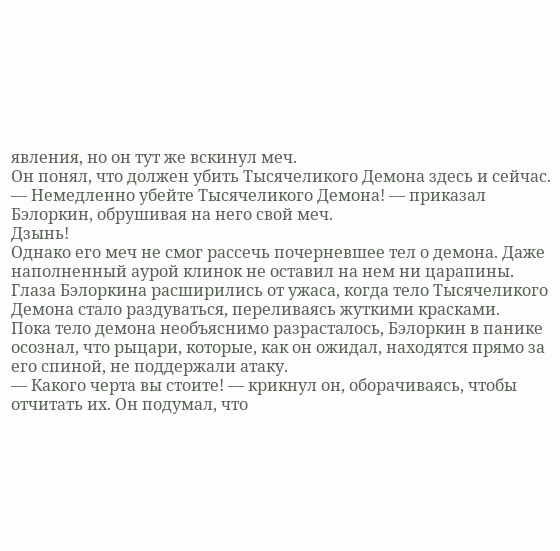явления, но он тут же вскинул меч.
Он понял, что должен убить Тысячеликого Демона здесь и сейчас.
— Немедленно убейте Тысячеликого Демона! — приказал Бэлоркин, обрушивая на него свой меч.
Дзынь!
Однако его меч не смог рассечь почерневшее тел о демона. Даже наполненный аурой клинок не оставил на нем ни царапины.
Глаза Бэлоркина расширились от ужаса, когда тело Тысячеликого Демона стало раздуваться, переливаясь жуткими красками.
Пока тело демона необъяснимо разрасталось, Бэлоркин в панике осознал, что рыцари, которые, как он ожидал, находятся прямо за его спиной, не поддержали атаку.
— Какого черта вы стоите! — крикнул он, оборачиваясь, чтобы отчитать их. Он подумал, что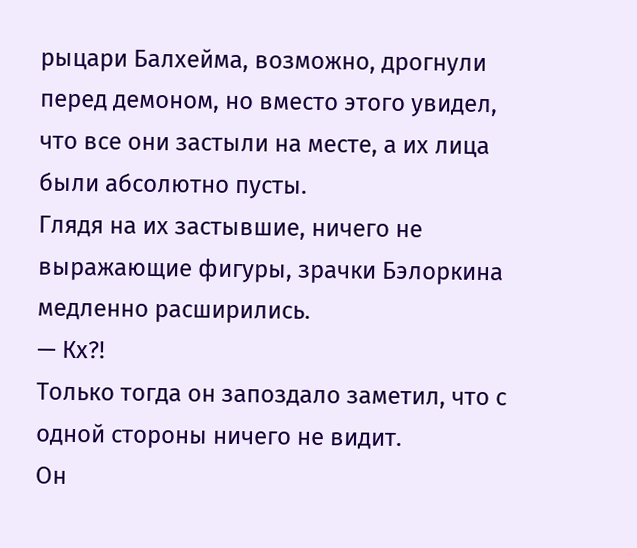рыцари Балхейма, возможно, дрогнули перед демоном, но вместо этого увидел, что все они застыли на месте, а их лица были абсолютно пусты.
Глядя на их застывшие, ничего не выражающие фигуры, зрачки Бэлоркина медленно расширились.
— Кх?!
Только тогда он запоздало заметил, что с одной стороны ничего не видит.
Он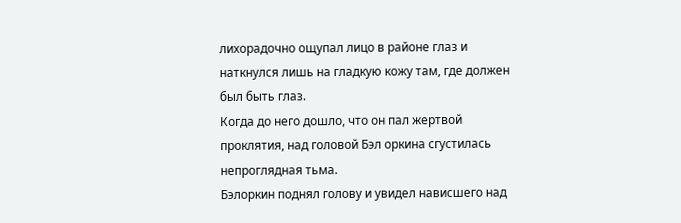лихорадочно ощупал лицо в районе глаз и наткнулся лишь на гладкую кожу там, где должен был быть глаз.
Когда до него дошло, что он пал жертвой проклятия, над головой Бэл оркина сгустилась непроглядная тьма.
Бэлоркин поднял голову и увидел нависшего над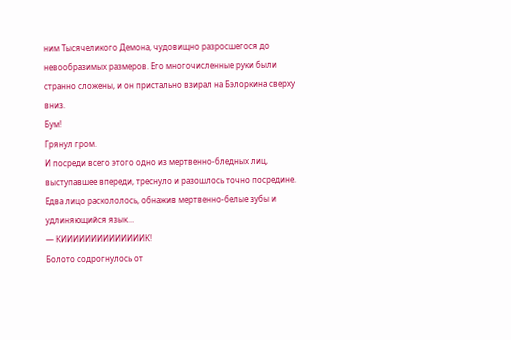ним Тысячеликого Демона, чудовищно разросшегося до невообразимых размеров. Его многочисленные руки были странно сложены, и он пристально взирал на Бэлоркина сверху вниз.
Бум!
Грянул гром.
И посреди всего этого одно из мертвенно-бледных лиц, выступавшее впереди, треснуло и разошлось точно посредине.
Едва лицо раскололось, обнажив мертвенно-белые зубы и удлиняющийся язык…
— КИИИИИИИИИИИИИИК!
Болото содрогнулось от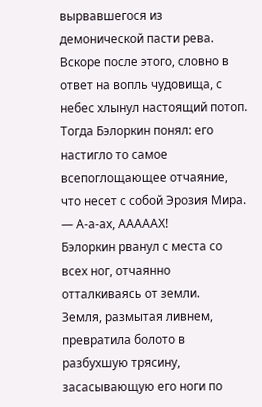вырвавшегося из демонической пасти рева.
Вскоре после этого, словно в ответ на вопль чудовища, с небес хлынул настоящий потоп.
Тогда Бэлоркин понял: его настигло то самое всепоглощающее отчаяние, что несет с собой Эрозия Мира.
— А-а-ах, АААААХ!
Бэлоркин рванул с места со всех ног, отчаянно отталкиваясь от земли.
Земля, размытая ливнем, превратила болото в разбухшую трясину, засасывающую его ноги по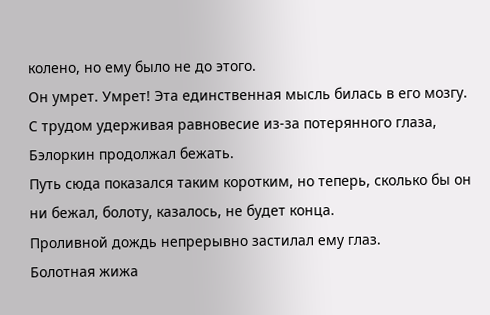колено, но ему было не до этого.
Он умрет. Умрет! Эта единственная мысль билась в его мозгу.
С трудом удерживая равновесие из-за потерянного глаза, Бэлоркин продолжал бежать.
Путь сюда показался таким коротким, но теперь, сколько бы он ни бежал, болоту, казалось, не будет конца.
Проливной дождь непрерывно застилал ему глаз.
Болотная жижа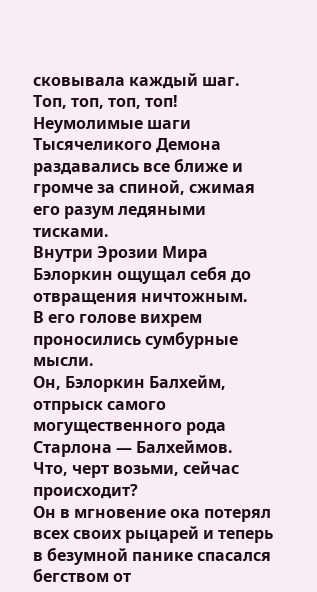сковывала каждый шаг.
Топ, топ, топ, топ!
Неумолимые шаги Тысячеликого Демона раздавались все ближе и громче за спиной, сжимая его разум ледяными тисками.
Внутри Эрозии Мира Бэлоркин ощущал себя до отвращения ничтожным.
В его голове вихрем проносились сумбурные мысли.
Он, Бэлоркин Балхейм, отпрыск самого могущественного рода Старлона — Балхеймов.
Что, черт возьми, сейчас происходит?
Он в мгновение ока потерял всех своих рыцарей и теперь в безумной панике спасался бегством от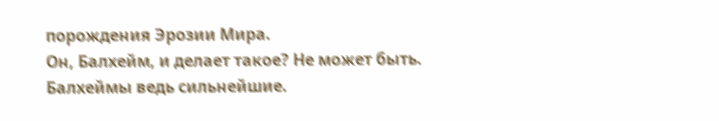порождения Эрозии Мира.
Он, Балхейм, и делает такое? Не может быть.
Балхеймы ведь сильнейшие.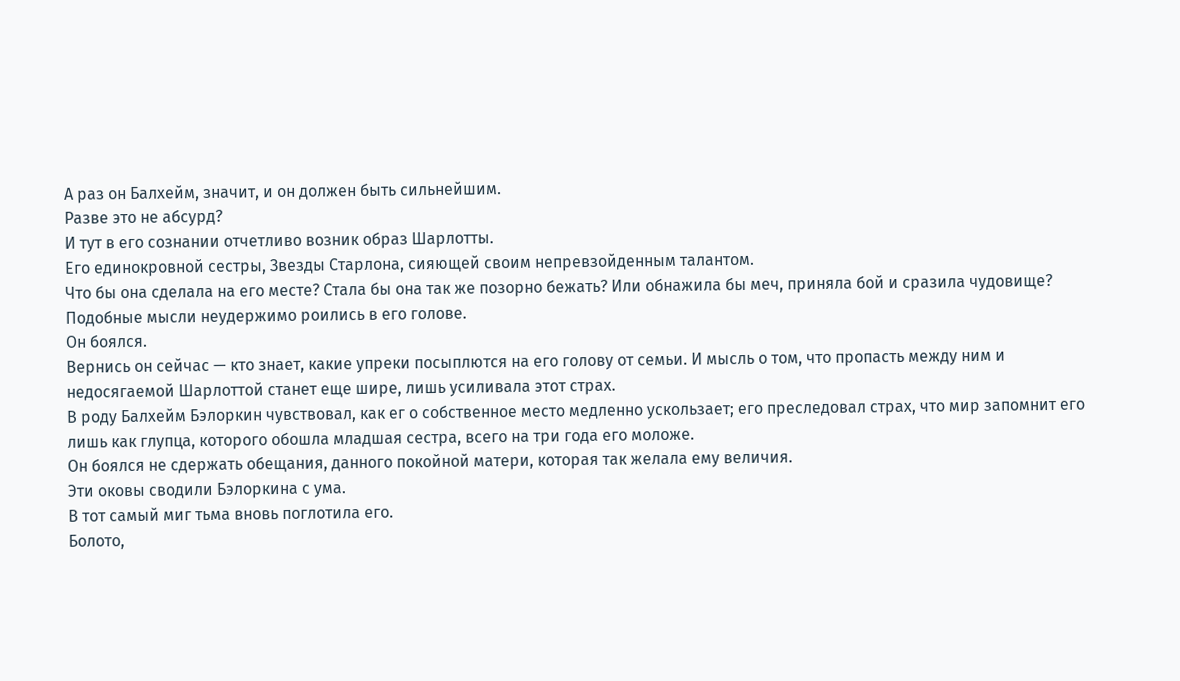А раз он Балхейм, значит, и он должен быть сильнейшим.
Разве это не абсурд?
И тут в его сознании отчетливо возник образ Шарлотты.
Его единокровной сестры, Звезды Старлона, сияющей своим непревзойденным талантом.
Что бы она сделала на его месте? Стала бы она так же позорно бежать? Или обнажила бы меч, приняла бой и сразила чудовище?
Подобные мысли неудержимо роились в его голове.
Он боялся.
Вернись он сейчас — кто знает, какие упреки посыплются на его голову от семьи. И мысль о том, что пропасть между ним и недосягаемой Шарлоттой станет еще шире, лишь усиливала этот страх.
В роду Балхейм Бэлоркин чувствовал, как ег о собственное место медленно ускользает; его преследовал страх, что мир запомнит его лишь как глупца, которого обошла младшая сестра, всего на три года его моложе.
Он боялся не сдержать обещания, данного покойной матери, которая так желала ему величия.
Эти оковы сводили Бэлоркина с ума.
В тот самый миг тьма вновь поглотила его.
Болото,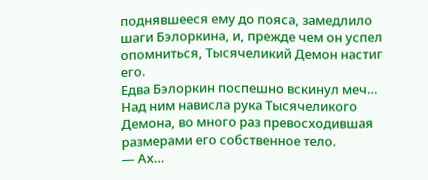поднявшееся ему до пояса, замедлило шаги Бэлоркина, и, прежде чем он успел опомниться, Тысячеликий Демон настиг его.
Едва Бэлоркин поспешно вскинул меч…
Над ним нависла рука Тысячеликого Демона, во много раз превосходившая размерами его собственное тело.
— Ах…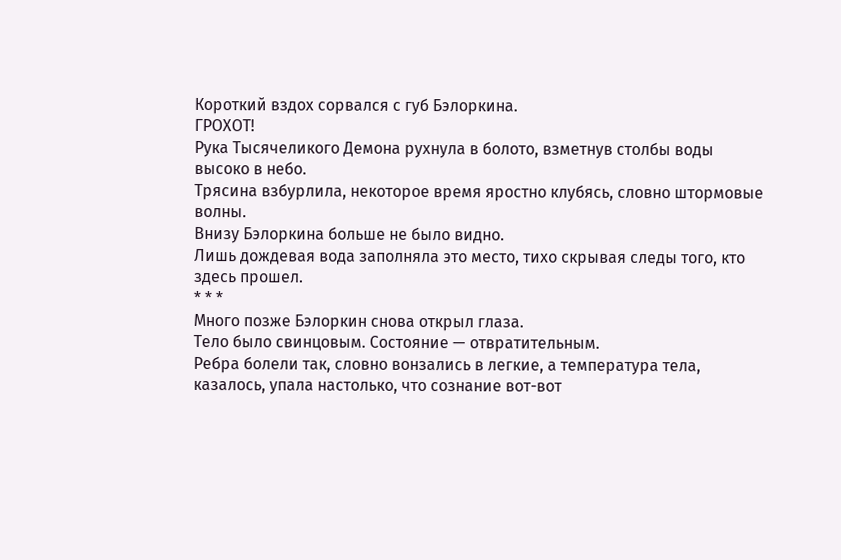Короткий вздох сорвался с губ Бэлоркина.
ГРОХОТ!
Рука Тысячеликого Демона рухнула в болото, взметнув столбы воды высоко в небо.
Трясина взбурлила, некоторое время яростно клубясь, словно штормовые волны.
Внизу Бэлоркина больше не было видно.
Лишь дождевая вода заполняла это место, тихо скрывая следы того, кто здесь прошел.
* * *
Много позже Бэлоркин снова открыл глаза.
Тело было свинцовым. Состояние — отвратительным.
Ребра болели так, словно вонзались в легкие, а температура тела, казалось, упала настолько, что сознание вот-вот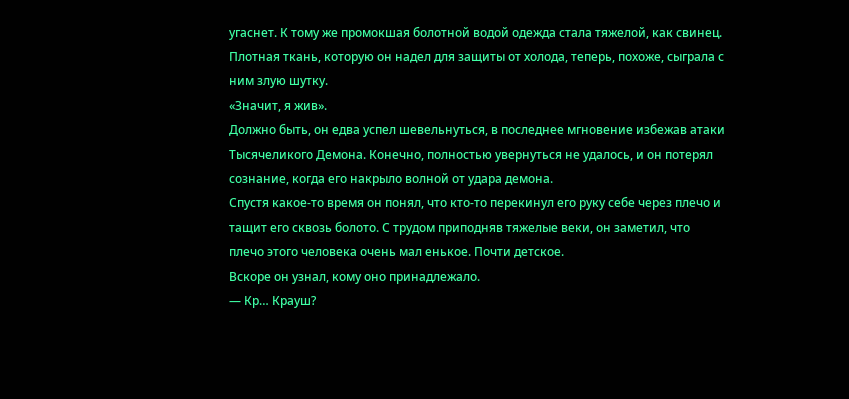угаснет. К тому же промокшая болотной водой одежда стала тяжелой, как свинец. Плотная ткань, которую он надел для защиты от холода, теперь, похоже, сыграла с ним злую шутку.
«Значит, я жив».
Должно быть, он едва успел шевельнуться, в последнее мгновение избежав атаки Тысячеликого Демона. Конечно, полностью увернуться не удалось, и он потерял сознание, когда его накрыло волной от удара демона.
Спустя какое-то время он понял, что кто-то перекинул его руку себе через плечо и тащит его сквозь болото. С трудом приподняв тяжелые веки, он заметил, что плечо этого человека очень мал енькое. Почти детское.
Вскоре он узнал, кому оно принадлежало.
— Кр… Крауш?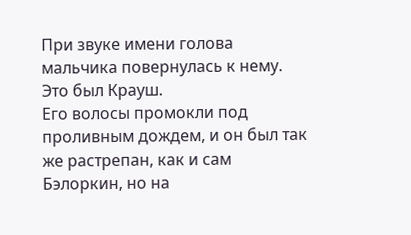При звуке имени голова мальчика повернулась к нему.
Это был Крауш.
Его волосы промокли под проливным дождем, и он был так же растрепан, как и сам Бэлоркин, но на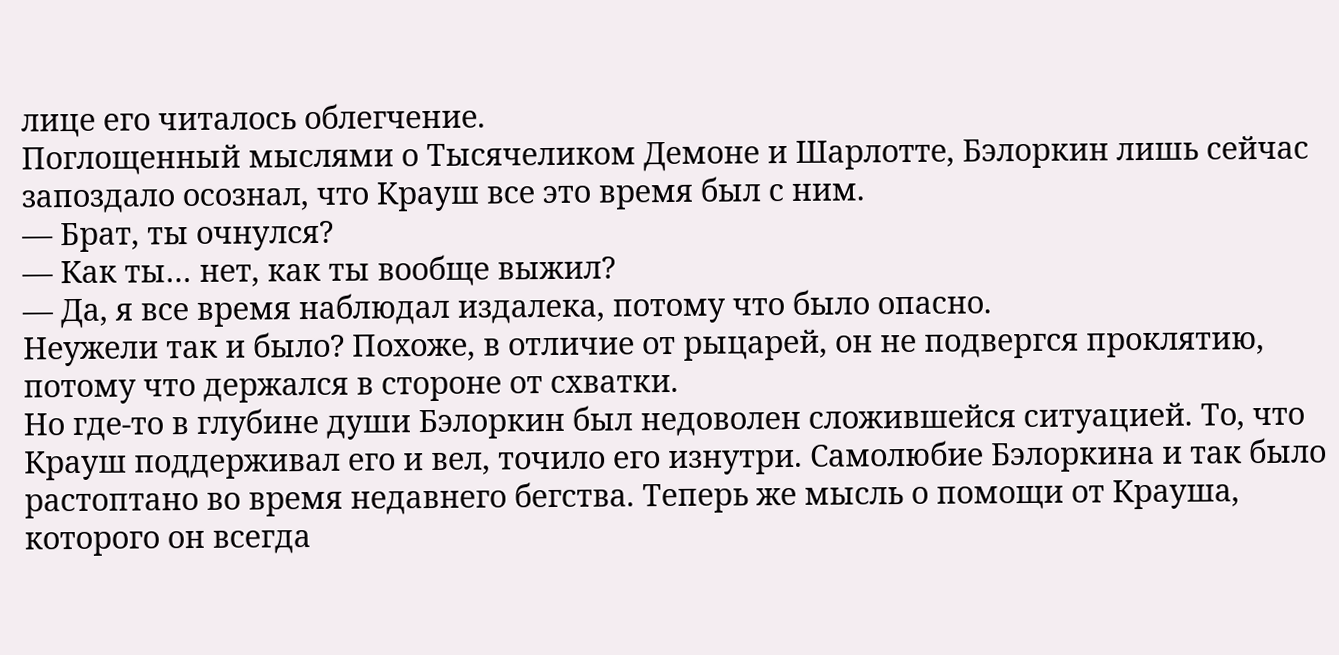лице его читалось облегчение.
Поглощенный мыслями о Тысячеликом Демоне и Шарлотте, Бэлоркин лишь сейчас запоздало осознал, что Крауш все это время был с ним.
— Брат, ты очнулся?
— Как ты… нет, как ты вообще выжил?
— Да, я все время наблюдал издалека, потому что было опасно.
Неужели так и было? Похоже, в отличие от рыцарей, он не подвергся проклятию, потому что держался в стороне от схватки.
Но где-то в глубине души Бэлоркин был недоволен сложившейся ситуацией. То, что Крауш поддерживал его и вел, точило его изнутри. Самолюбие Бэлоркина и так было растоптано во время недавнего бегства. Теперь же мысль о помощи от Крауша, которого он всегда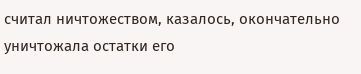считал ничтожеством, казалось, окончательно уничтожала остатки его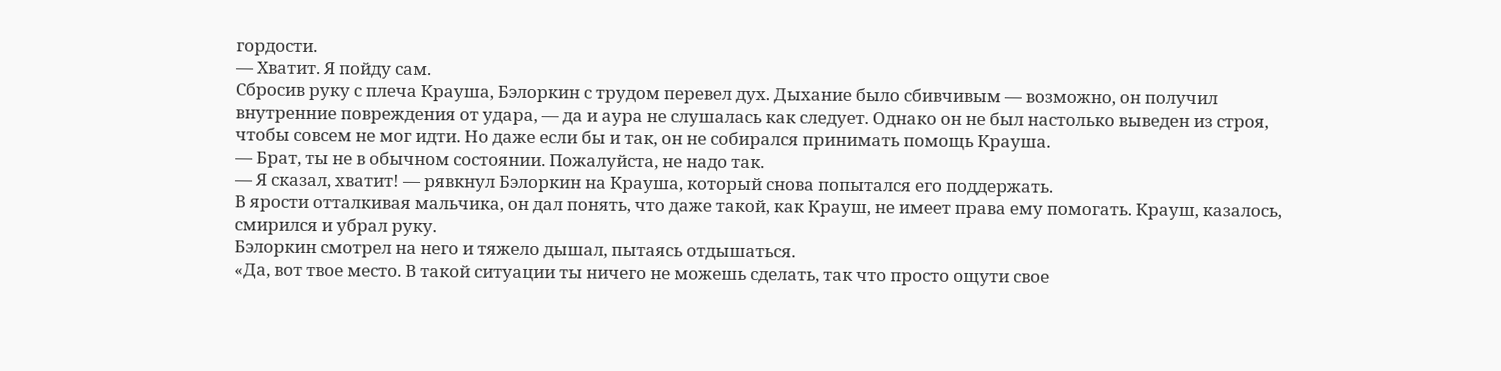гордости.
— Хватит. Я пойду сам.
Сбросив руку с плеча Крауша, Бэлоркин с трудом перевел дух. Дыхание было сбивчивым — возможно, он получил внутренние повреждения от удара, — да и аура не слушалась как следует. Однако он не был настолько выведен из строя, чтобы совсем не мог идти. Но даже если бы и так, он не собирался принимать помощь Крауша.
— Брат, ты не в обычном состоянии. Пожалуйста, не надо так.
— Я сказал, хватит! — рявкнул Бэлоркин на Крауша, который снова попытался его поддержать.
В ярости отталкивая мальчика, он дал понять, что даже такой, как Крауш, не имеет права ему помогать. Крауш, казалось, смирился и убрал руку.
Бэлоркин смотрел на него и тяжело дышал, пытаясь отдышаться.
«Да, вот твое место. В такой ситуации ты ничего не можешь сделать, так что просто ощути свое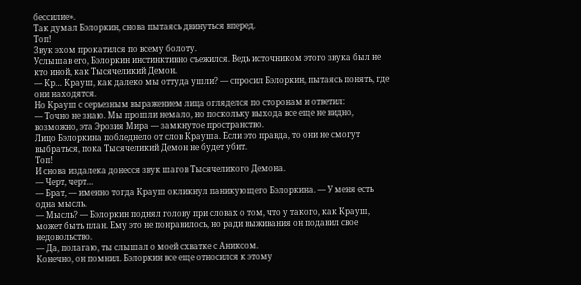бессилие».
Так думал Бэлоркин, снова пытаясь двинуться вперед.
Топ!
Звук эхом прокатился по всему болоту.
Услышав его, Бэлоркин инстинктивно съежился. Ведь источником этого звука был не кто иной, как Тысячеликий Демон.
— Кр… Крауш, как далеко мы оттуда ушли? — спросил Бэлоркин, пытаясь понять, где они находятся.
Но Крауш с серьезным выражением лица огляделся по сторонам и ответил:
— Точно не знаю. Мы прошли немало, но поскольку выхода все еще не видно, возможно, эта Эрозия Мира — замкнутое пространство.
Лицо Бэлоркина побледнело от слов Крауша. Если это правда, то они не смогут выбраться, пока Тысячеликий Демон не будет убит.
Топ!
И снова издалека донесся звук шагов Тысячеликого Демона.
— Черт, черт…
— Брат, — именно тогда Крауш окликнул паникующего Бэлоркина. — У меня есть одна мысль.
— Мысль? — Бэлоркин поднял голову при словах о том, что у такого, как Крауш, может быть план. Ему это не понравилось, но ради выживания он подавил свое недовольство.
— Да, полагаю, ты слышал о моей схватке с Аниксом.
Конечно, он помнил. Бэлоркин все еще относился к этому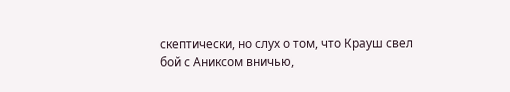скептически, но слух о том, что Крауш свел бой с Аниксом вничью,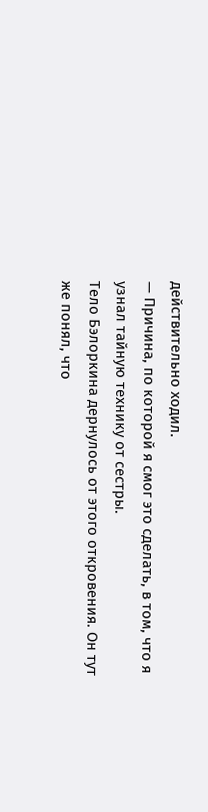действительно ходил.
— Причина, по которой я смог это сделать, в том, что я узнал тайную технику от сестры.
Тело Бэлоркина дернулось от этого откровения. Он тут же понял, что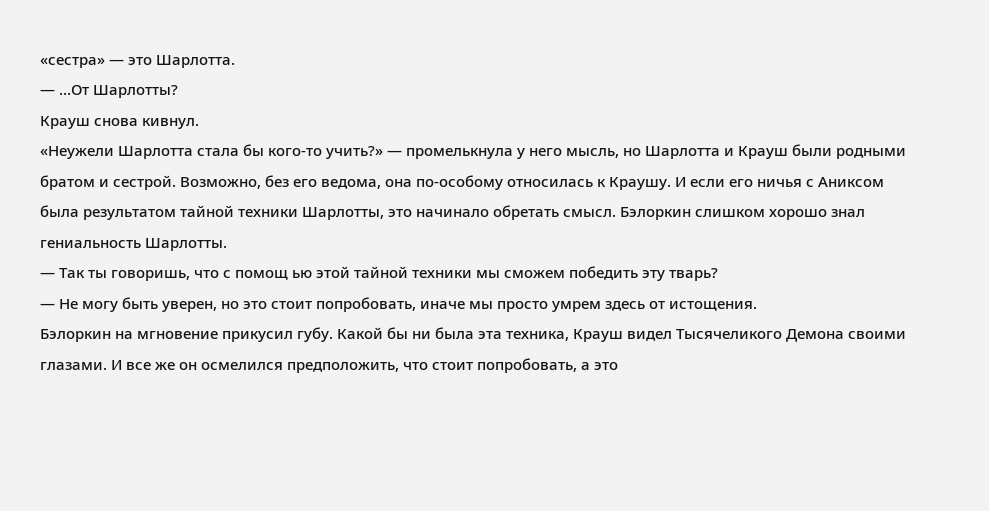«сестра» — это Шарлотта.
— …От Шарлотты?
Крауш снова кивнул.
«Неужели Шарлотта стала бы кого-то учить?» — промелькнула у него мысль, но Шарлотта и Крауш были родными братом и сестрой. Возможно, без его ведома, она по-особому относилась к Краушу. И если его ничья с Аниксом была результатом тайной техники Шарлотты, это начинало обретать смысл. Бэлоркин слишком хорошо знал гениальность Шарлотты.
— Так ты говоришь, что с помощ ью этой тайной техники мы сможем победить эту тварь?
— Не могу быть уверен, но это стоит попробовать, иначе мы просто умрем здесь от истощения.
Бэлоркин на мгновение прикусил губу. Какой бы ни была эта техника, Крауш видел Тысячеликого Демона своими глазами. И все же он осмелился предположить, что стоит попробовать, а это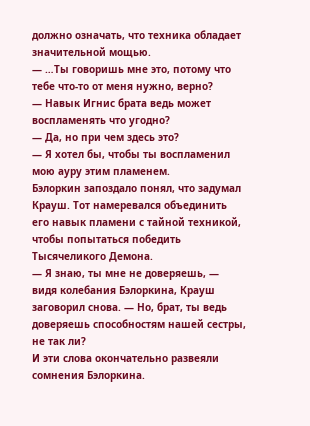должно означать, что техника обладает значительной мощью.
— …Ты говоришь мне это, потому что тебе что-то от меня нужно, верно?
— Навык Игнис брата ведь может воспламенять что угодно?
— Да, но при чем здесь это?
— Я хотел бы, чтобы ты воспламенил мою ауру этим пламенем.
Бэлоркин запоздало понял, что задумал Крауш. Тот намеревался объединить его навык пламени с тайной техникой, чтобы попытаться победить Тысячеликого Демона.
— Я знаю, ты мне не доверяешь, — видя колебания Бэлоркина, Крауш заговорил снова. — Но, брат, ты ведь доверяешь способностям нашей сестры, не так ли?
И эти слова окончательно развеяли сомнения Бэлоркина.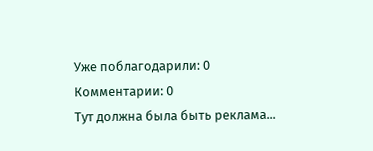Уже поблагодарили: 0
Комментарии: 0
Тут должна была быть реклама...